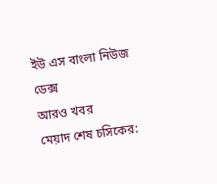ইউ এস বাংলা নিউজ ডেক্স
আরও খবর
মেয়াদ শেষ চসিকের: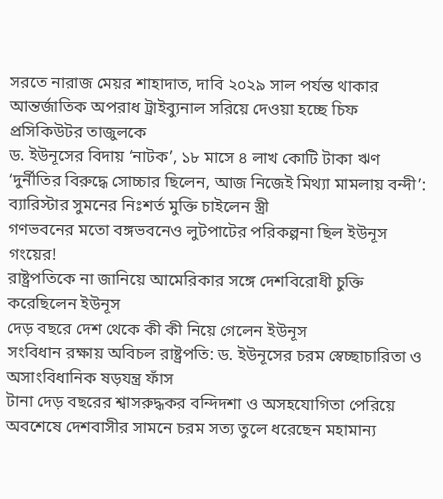সরতে নারাজ মেয়র শাহাদাত, দাবি ২০২৯ সাল পর্যন্ত থাকার
আন্তর্জাতিক অপরাধ ট্রাইব্যুনাল সরিয়ে দেওয়া হচ্ছে চিফ প্রসিকিউটর তাজুলকে
ড. ইউনূসের বিদায় ‘নাটক’, ১৮ মাসে ৪ লাখ কোটি টাকা ঋণ
‘দুর্নীতির বিরুদ্ধে সোচ্চার ছিলেন, আজ নিজেই মিথ্যা মামলায় বন্দী’: ব্যারিস্টার সুমনের নিঃশর্ত মুক্তি চাইলেন স্ত্রী
গণভবনের মতো বঙ্গভবনেও লুটপাটের পরিকল্পনা ছিল ইউনূস গংয়ের!
রাষ্ট্রপতিকে না জানিয়ে আমেরিকার সঙ্গে দেশবিরোধী চুক্তি করেছিলেন ইউনূস
দেড় বছরে দেশ থেকে কী কী নিয়ে গেলেন ইউনূস
সংবিধান রক্ষায় অবিচল রাষ্ট্রপতি: ড. ইউনূসের চরম স্বেচ্ছাচারিতা ও অসাংবিধানিক ষড়যন্ত্র ফাঁস
টানা দেড় বছরের শ্বাসরুদ্ধকর বন্দিদশা ও অসহযোগিতা পেরিয়ে অবশেষে দেশবাসীর সামনে চরম সত্য তুলে ধরেছেন মহামান্য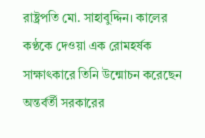রাষ্ট্রপতি মো. সাহাবুদ্দিন। কালের কণ্ঠকে দেওয়া এক রোমহর্ষক সাক্ষাৎকারে তিনি উন্মোচন করেছেন অন্তর্বর্তী সরকারের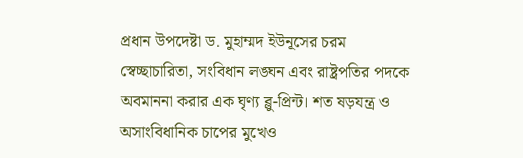প্রধান উপদেষ্টা ড. মুহাম্মদ ইউনূসের চরম স্বেচ্ছাচারিতা, সংবিধান লঙ্ঘন এবং রাষ্ট্রপতির পদকে অবমাননা করার এক ঘৃণ্য ব্লু-প্রিন্ট। শত ষড়যন্ত্র ও অসাংবিধানিক চাপের মুখেও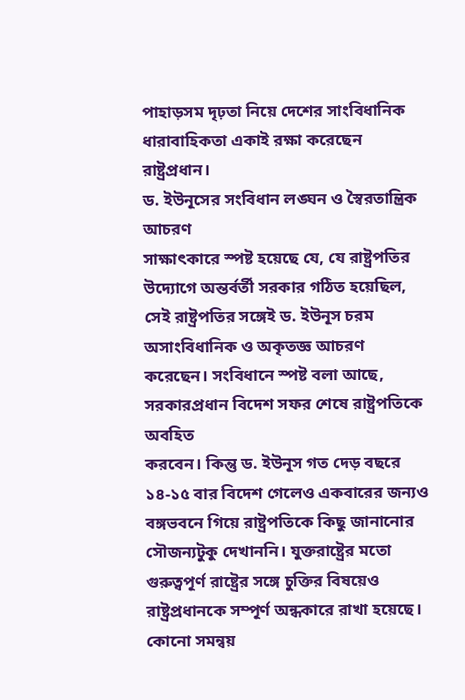পাহাড়সম দৃঢ়তা নিয়ে দেশের সাংবিধানিক ধারাবাহিকতা একাই রক্ষা করেছেন রাষ্ট্রপ্রধান।
ড. ইউনূসের সংবিধান লঙ্ঘন ও স্বৈরতান্ত্রিক আচরণ
সাক্ষাৎকারে স্পষ্ট হয়েছে যে, যে রাষ্ট্রপতির উদ্যোগে অন্তর্বর্তী সরকার গঠিত হয়েছিল, সেই রাষ্ট্রপতির সঙ্গেই ড. ইউনূস চরম অসাংবিধানিক ও অকৃতজ্ঞ আচরণ করেছেন। সংবিধানে স্পষ্ট বলা আছে, সরকারপ্রধান বিদেশ সফর শেষে রাষ্ট্রপতিকে অবহিত
করবেন। কিন্তু ড. ইউনূস গত দেড় বছরে ১৪-১৫ বার বিদেশ গেলেও একবারের জন্যও বঙ্গভবনে গিয়ে রাষ্ট্রপতিকে কিছু জানানোর সৌজন্যটুকু দেখাননি। যুক্তরাষ্ট্রের মতো গুরুত্বপূর্ণ রাষ্ট্রের সঙ্গে চুক্তির বিষয়েও রাষ্ট্রপ্রধানকে সম্পূর্ণ অন্ধকারে রাখা হয়েছে। কোনো সমন্বয়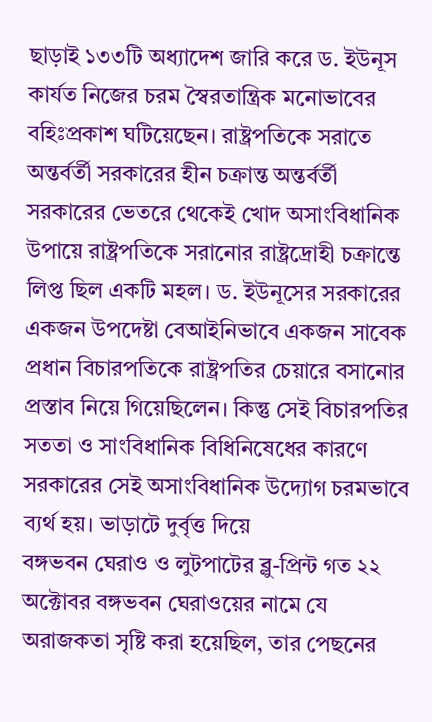ছাড়াই ১৩৩টি অধ্যাদেশ জারি করে ড. ইউনূস কার্যত নিজের চরম স্বৈরতান্ত্রিক মনোভাবের বহিঃপ্রকাশ ঘটিয়েছেন। রাষ্ট্রপতিকে সরাতে অন্তর্বর্তী সরকারের হীন চক্রান্ত অন্তর্বর্তী সরকারের ভেতরে থেকেই খোদ অসাংবিধানিক উপায়ে রাষ্ট্রপতিকে সরানোর রাষ্ট্রদ্রোহী চক্রান্তে লিপ্ত ছিল একটি মহল। ড. ইউনূসের সরকারের একজন উপদেষ্টা বেআইনিভাবে একজন সাবেক প্রধান বিচারপতিকে রাষ্ট্রপতির চেয়ারে বসানোর প্রস্তাব নিয়ে গিয়েছিলেন। কিন্তু সেই বিচারপতির সততা ও সাংবিধানিক বিধিনিষেধের কারণে সরকারের সেই অসাংবিধানিক উদ্যোগ চরমভাবে ব্যর্থ হয়। ভাড়াটে দুর্বৃত্ত দিয়ে
বঙ্গভবন ঘেরাও ও লুটপাটের ব্লু-প্রিন্ট গত ২২ অক্টোবর বঙ্গভবন ঘেরাওয়ের নামে যে অরাজকতা সৃষ্টি করা হয়েছিল, তার পেছনের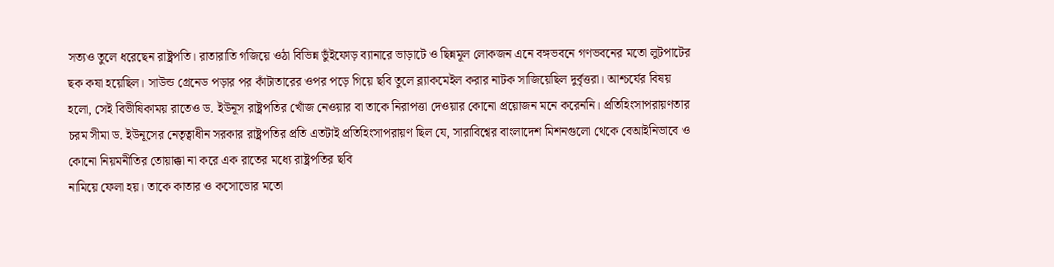সত্যও তুলে ধরেছেন রাষ্ট্রপতি। রাতারাতি গজিয়ে ওঠা বিভিন্ন ভুঁইফোড় ব্যানারে ভাড়াটে ও ছিন্নমূল লোকজন এনে বঙ্গভবনে গণভবনের মতো লুটপাটের ছক কষা হয়েছিল। সাউন্ড গ্রেনেড পড়ার পর কাঁটাতারের ওপর পড়ে গিয়ে ছবি তুলে ব্ল্যাকমেইল করার নাটক সাজিয়েছিল দুর্বৃত্তরা। আশ্চর্যের বিষয় হলো, সেই বিভীষিকাময় রাতেও ড. ইউনূস রাষ্ট্রপতির খোঁজ নেওয়ার বা তাকে নিরাপত্তা দেওয়ার কোনো প্রয়োজন মনে করেননি। প্রতিহিংসাপরায়ণতার চরম সীমা ড. ইউনূসের নেতৃত্বাধীন সরকার রাষ্ট্রপতির প্রতি এতটাই প্রতিহিংসাপরায়ণ ছিল যে, সারাবিশ্বের বাংলাদেশ মিশনগুলো থেকে বেআইনিভাবে ও কোনো নিয়মনীতির তোয়াক্কা না করে এক রাতের মধ্যে রাষ্ট্রপতির ছবি
নামিয়ে ফেলা হয়। তাকে কাতার ও কসোভোর মতো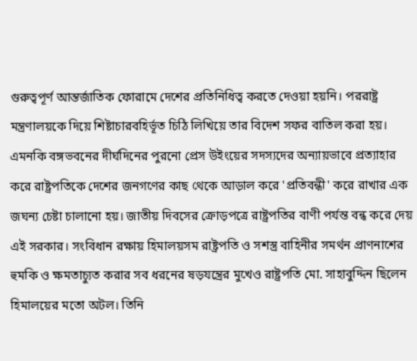গুরুত্বপূর্ণ আন্তর্জাতিক ফোরামে দেশের প্রতিনিধিত্ব করতে দেওয়া হয়নি। পররাষ্ট্র মন্ত্রণালয়কে দিয়ে শিষ্টাচারবহির্ভূত চিঠি লিখিয়ে তার বিদেশ সফর বাতিল করা হয়। এমনকি বঙ্গভবনের দীর্ঘদিনের পুরনো প্রেস উইংয়ের সদস্যদের অন্যায়ভাবে প্রত্যাহার করে রাষ্ট্রপতিকে দেশের জনগণের কাছ থেকে আড়াল করে 'প্রতিবন্ধী' করে রাখার এক জঘন্য চেষ্টা চালানো হয়। জাতীয় দিবসের ক্রোড়পত্রে রাষ্ট্রপতির বাণী পর্যন্ত বন্ধ করে দেয় এই সরকার। সংবিধান রক্ষায় হিমালয়সম রাষ্ট্রপতি ও সশস্ত্র বাহিনীর সমর্থন প্রাণনাশের হুমকি ও ক্ষমতাচ্যুত করার সব ধরনের ষড়যন্ত্রের মুখেও রাষ্ট্রপতি মো. সাহাবুদ্দিন ছিলেন হিমালয়ের মতো অটল। তিনি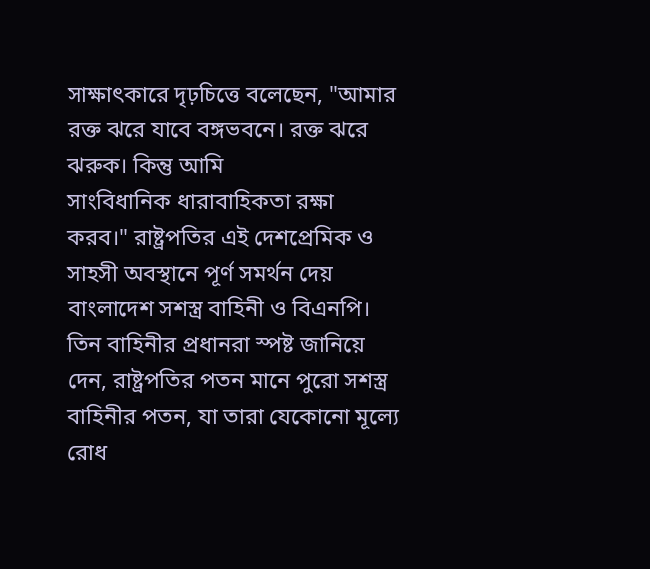সাক্ষাৎকারে দৃঢ়চিত্তে বলেছেন, "আমার রক্ত ঝরে যাবে বঙ্গভবনে। রক্ত ঝরে ঝরুক। কিন্তু আমি
সাংবিধানিক ধারাবাহিকতা রক্ষা করব।" রাষ্ট্রপতির এই দেশপ্রেমিক ও সাহসী অবস্থানে পূর্ণ সমর্থন দেয় বাংলাদেশ সশস্ত্র বাহিনী ও বিএনপি। তিন বাহিনীর প্রধানরা স্পষ্ট জানিয়ে দেন, রাষ্ট্রপতির পতন মানে পুরো সশস্ত্র বাহিনীর পতন, যা তারা যেকোনো মূল্যে রোধ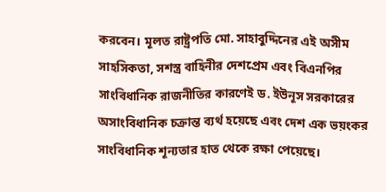করবেন। মূলত রাষ্ট্রপতি মো. সাহাবুদ্দিনের এই অসীম সাহসিকতা, সশস্ত্র বাহিনীর দেশপ্রেম এবং বিএনপির সাংবিধানিক রাজনীতির কারণেই ড. ইউনূস সরকারের অসাংবিধানিক চক্রান্ত ব্যর্থ হয়েছে এবং দেশ এক ভয়ংকর সাংবিধানিক শূন্যতার হাত থেকে রক্ষা পেয়েছে।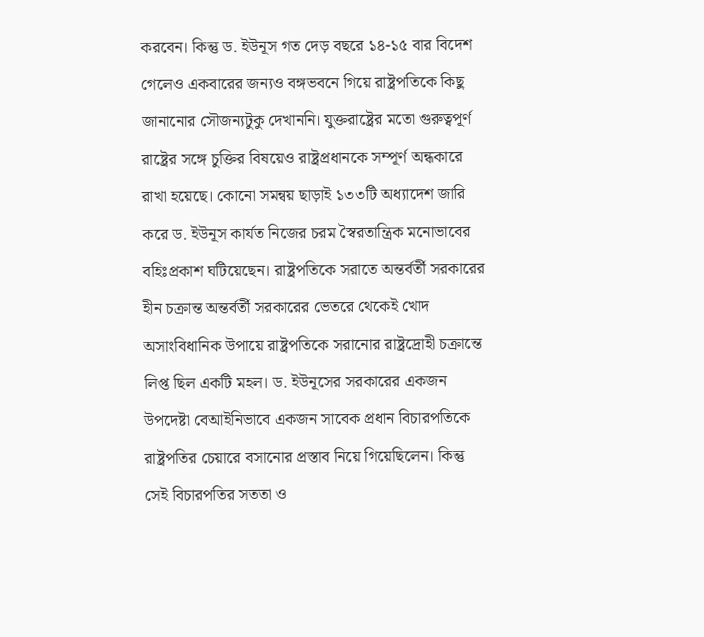করবেন। কিন্তু ড. ইউনূস গত দেড় বছরে ১৪-১৫ বার বিদেশ গেলেও একবারের জন্যও বঙ্গভবনে গিয়ে রাষ্ট্রপতিকে কিছু জানানোর সৌজন্যটুকু দেখাননি। যুক্তরাষ্ট্রের মতো গুরুত্বপূর্ণ রাষ্ট্রের সঙ্গে চুক্তির বিষয়েও রাষ্ট্রপ্রধানকে সম্পূর্ণ অন্ধকারে রাখা হয়েছে। কোনো সমন্বয় ছাড়াই ১৩৩টি অধ্যাদেশ জারি করে ড. ইউনূস কার্যত নিজের চরম স্বৈরতান্ত্রিক মনোভাবের বহিঃপ্রকাশ ঘটিয়েছেন। রাষ্ট্রপতিকে সরাতে অন্তর্বর্তী সরকারের হীন চক্রান্ত অন্তর্বর্তী সরকারের ভেতরে থেকেই খোদ অসাংবিধানিক উপায়ে রাষ্ট্রপতিকে সরানোর রাষ্ট্রদ্রোহী চক্রান্তে লিপ্ত ছিল একটি মহল। ড. ইউনূসের সরকারের একজন উপদেষ্টা বেআইনিভাবে একজন সাবেক প্রধান বিচারপতিকে রাষ্ট্রপতির চেয়ারে বসানোর প্রস্তাব নিয়ে গিয়েছিলেন। কিন্তু সেই বিচারপতির সততা ও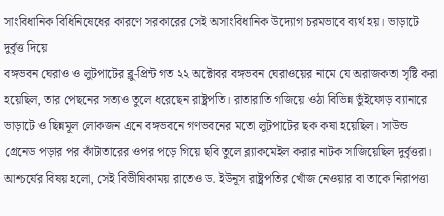সাংবিধানিক বিধিনিষেধের কারণে সরকারের সেই অসাংবিধানিক উদ্যোগ চরমভাবে ব্যর্থ হয়। ভাড়াটে দুর্বৃত্ত দিয়ে
বঙ্গভবন ঘেরাও ও লুটপাটের ব্লু-প্রিন্ট গত ২২ অক্টোবর বঙ্গভবন ঘেরাওয়ের নামে যে অরাজকতা সৃষ্টি করা হয়েছিল, তার পেছনের সত্যও তুলে ধরেছেন রাষ্ট্রপতি। রাতারাতি গজিয়ে ওঠা বিভিন্ন ভুঁইফোড় ব্যানারে ভাড়াটে ও ছিন্নমূল লোকজন এনে বঙ্গভবনে গণভবনের মতো লুটপাটের ছক কষা হয়েছিল। সাউন্ড গ্রেনেড পড়ার পর কাঁটাতারের ওপর পড়ে গিয়ে ছবি তুলে ব্ল্যাকমেইল করার নাটক সাজিয়েছিল দুর্বৃত্তরা। আশ্চর্যের বিষয় হলো, সেই বিভীষিকাময় রাতেও ড. ইউনূস রাষ্ট্রপতির খোঁজ নেওয়ার বা তাকে নিরাপত্তা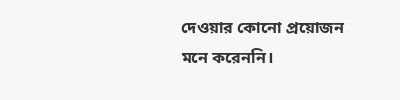দেওয়ার কোনো প্রয়োজন মনে করেননি।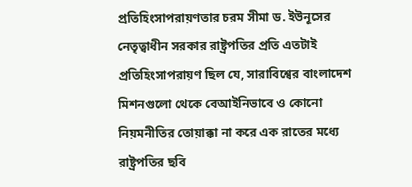প্রতিহিংসাপরায়ণতার চরম সীমা ড. ইউনূসের নেতৃত্বাধীন সরকার রাষ্ট্রপতির প্রতি এতটাই প্রতিহিংসাপরায়ণ ছিল যে, সারাবিশ্বের বাংলাদেশ মিশনগুলো থেকে বেআইনিভাবে ও কোনো নিয়মনীতির তোয়াক্কা না করে এক রাতের মধ্যে রাষ্ট্রপতির ছবি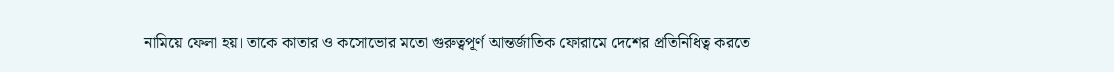নামিয়ে ফেলা হয়। তাকে কাতার ও কসোভোর মতো গুরুত্বপূর্ণ আন্তর্জাতিক ফোরামে দেশের প্রতিনিধিত্ব করতে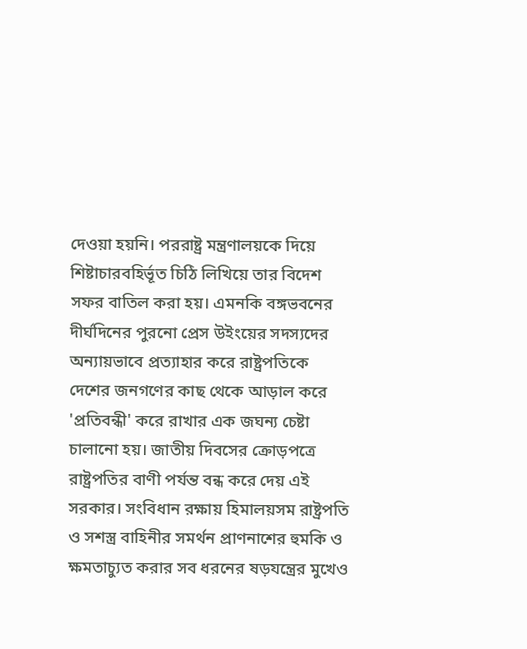দেওয়া হয়নি। পররাষ্ট্র মন্ত্রণালয়কে দিয়ে শিষ্টাচারবহির্ভূত চিঠি লিখিয়ে তার বিদেশ সফর বাতিল করা হয়। এমনকি বঙ্গভবনের দীর্ঘদিনের পুরনো প্রেস উইংয়ের সদস্যদের অন্যায়ভাবে প্রত্যাহার করে রাষ্ট্রপতিকে দেশের জনগণের কাছ থেকে আড়াল করে 'প্রতিবন্ধী' করে রাখার এক জঘন্য চেষ্টা চালানো হয়। জাতীয় দিবসের ক্রোড়পত্রে রাষ্ট্রপতির বাণী পর্যন্ত বন্ধ করে দেয় এই সরকার। সংবিধান রক্ষায় হিমালয়সম রাষ্ট্রপতি ও সশস্ত্র বাহিনীর সমর্থন প্রাণনাশের হুমকি ও ক্ষমতাচ্যুত করার সব ধরনের ষড়যন্ত্রের মুখেও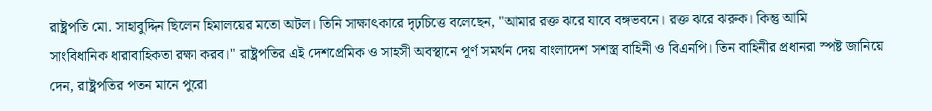রাষ্ট্রপতি মো. সাহাবুদ্দিন ছিলেন হিমালয়ের মতো অটল। তিনি সাক্ষাৎকারে দৃঢ়চিত্তে বলেছেন, "আমার রক্ত ঝরে যাবে বঙ্গভবনে। রক্ত ঝরে ঝরুক। কিন্তু আমি
সাংবিধানিক ধারাবাহিকতা রক্ষা করব।" রাষ্ট্রপতির এই দেশপ্রেমিক ও সাহসী অবস্থানে পূর্ণ সমর্থন দেয় বাংলাদেশ সশস্ত্র বাহিনী ও বিএনপি। তিন বাহিনীর প্রধানরা স্পষ্ট জানিয়ে দেন, রাষ্ট্রপতির পতন মানে পুরো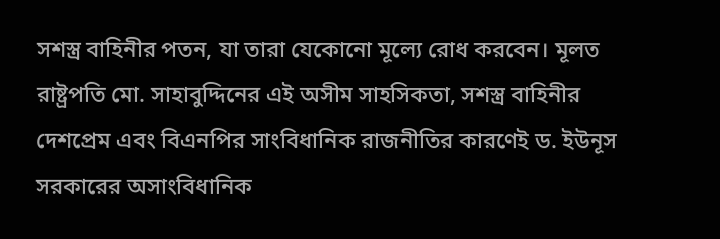সশস্ত্র বাহিনীর পতন, যা তারা যেকোনো মূল্যে রোধ করবেন। মূলত রাষ্ট্রপতি মো. সাহাবুদ্দিনের এই অসীম সাহসিকতা, সশস্ত্র বাহিনীর দেশপ্রেম এবং বিএনপির সাংবিধানিক রাজনীতির কারণেই ড. ইউনূস সরকারের অসাংবিধানিক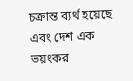চক্রান্ত ব্যর্থ হয়েছে এবং দেশ এক ভয়ংকর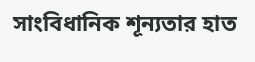সাংবিধানিক শূন্যতার হাত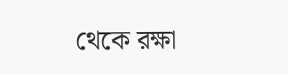থেকে রক্ষা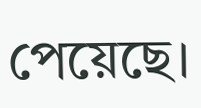পেয়েছে।